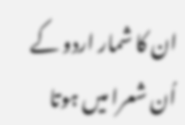ان کا شمار اردو کے اُن شعرا میں ہوتا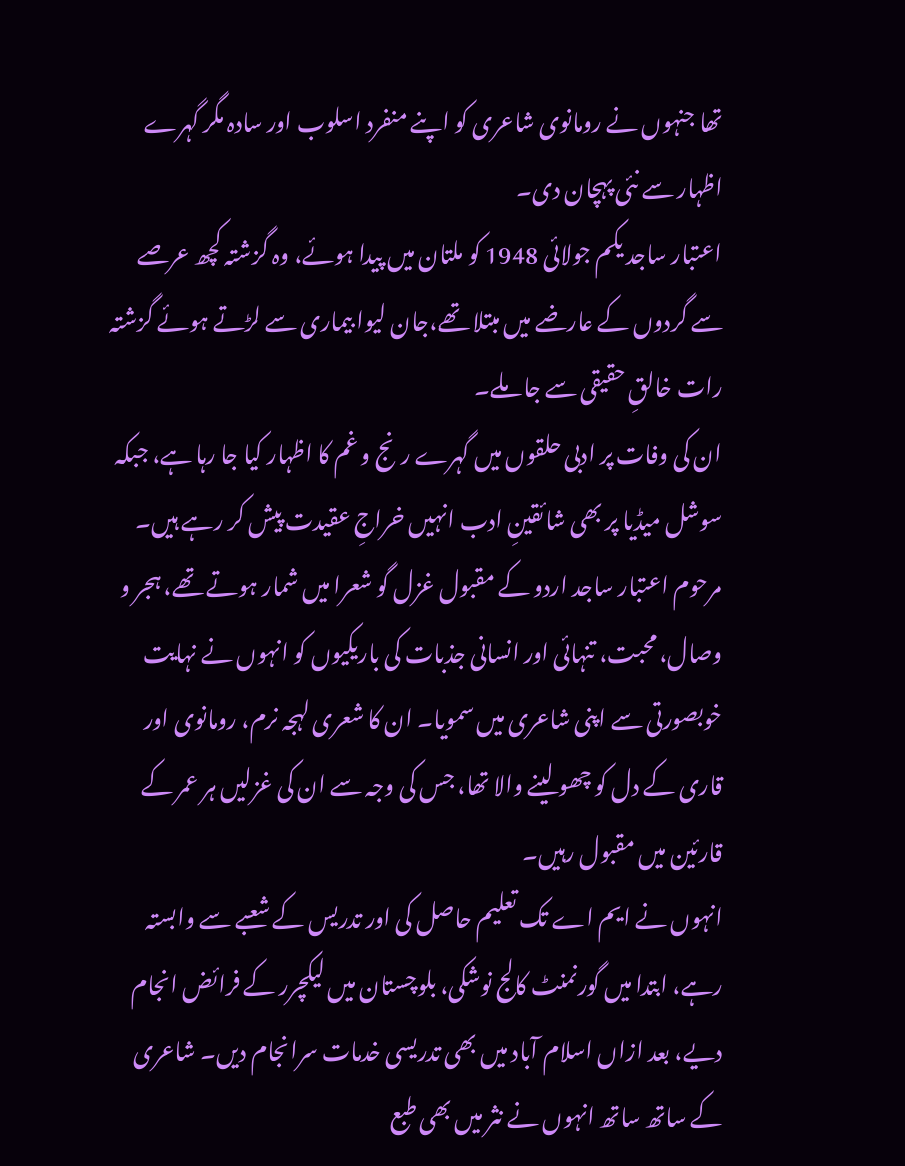تھا جنہوں نے رومانوی شاعری کو اپنے منفرد اسلوب اور سادہ مگر گہرے اظہار سے نئی پہچان دی۔
اعتبار ساجد یکم جولائی 1948 کو ملتان میں پیدا ہوئے، وہ گزشتہ کچھ عرصے سے گردوں کے عارضے میں مبتلا تھے،جان لیوا بیماری سے لڑتے ہوئے گزشتہ رات خالقِ حقیقی سے جا ملے۔
ان کی وفات پر ادبی حلقوں میں گہرے رنج و غم کا اظہار کیا جا رہا ہے، جبکہ سوشل میڈیا پر بھی شائقینِ ادب انہیں خراجِ عقیدت پیش کر رہے ہیں۔
مرحوم اعتبار ساجد اردو کے مقبول غزل گو شعرا میں شمار ہوتے تھے، ہجر و وصال، محبت، تنہائی اور انسانی جذبات کی باریکیوں کو انہوں نے نہایت خوبصورتی سے اپنی شاعری میں سمویا۔ ان کا شعری لہجہ نرم، رومانوی اور قاری کے دل کو چھو لینے والا تھا، جس کی وجہ سے ان کی غزلیں ہر عمر کے قارئین میں مقبول رہیں۔
انہوں نے ایم اے تک تعلیم حاصل کی اور تدریس کے شعبے سے وابستہ رہے، ابتدا میں گورنمنٹ کالج نوشکی، بلوچستان میں لیکچرر کے فرائض انجام دیے، بعد ازاں اسلام آباد میں بھی تدریسی خدمات سرانجام دیں۔ شاعری کے ساتھ ساتھ انہوں نے نثر میں بھی طبع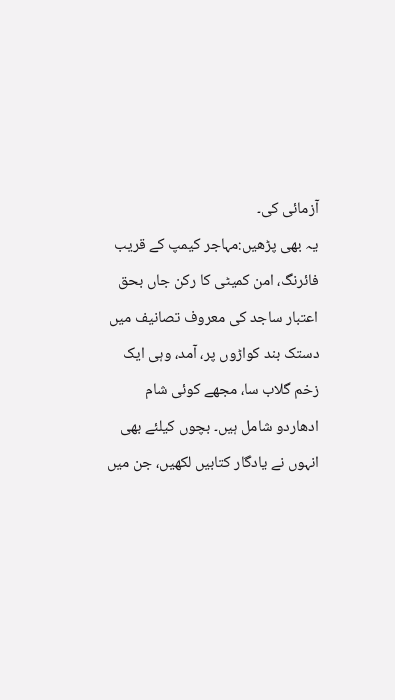آزمائی کی۔
یہ بھی پڑھیں:مہاجر کیمپ کے قریب فائرنگ، امن کمیٹی کا رکن جاں بحق
اعتبار ساجد کی معروف تصانیف میں دستک بند کواڑوں پر، آمد، وہی ایک زخم گلاب سا، مجھے کوئی شام ادھاردو شامل ہیں۔ بچوں کیلئے بھی انہوں نے یادگار کتابیں لکھیں، جن میں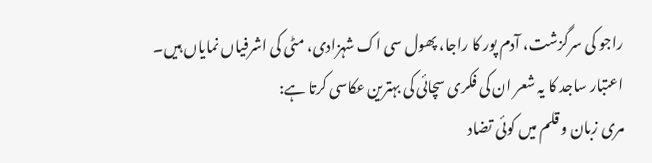راجو کی سرگزشت، آدم پور کا راجا، پھول سی اک شہزادی، مٹی کی اشرفیاں نمایاں ہیں۔
اعتبار ساجد کا یہ شعر ان کی فکری سچائی کی بہترین عکاسی کرتا ہے:
مری زبان و قلم میں کوئی تضاد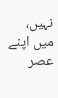نہیں،
میں اپنے عصر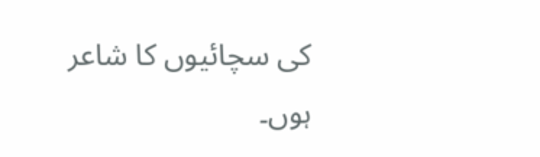کی سچائیوں کا شاعر ہوں۔